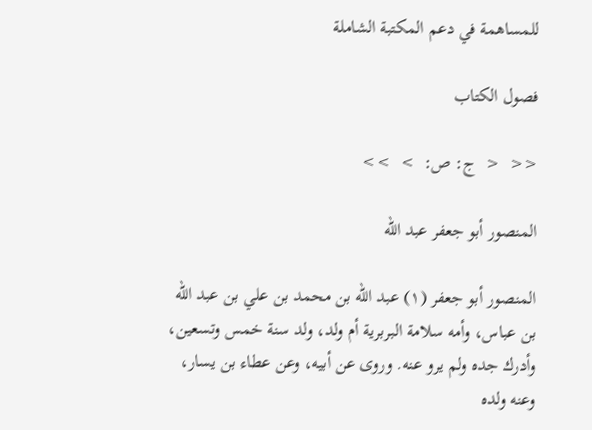للمساهمة في دعم المكتبة الشاملة

فصول الكتاب

<<  <  ج: ص:  >  >>

المنصور أبو جعفر عبد اللّه

المنصور أبو جعفر (١) عبد اللّه بن محمد بن علي بن عبد اللّه بن عباس، وأمه سلامة البربرية أم ولد، ولد سنة خمس وتسعين، وأدرك جده ولم يرو عنه. وروى عن أبيه، وعن عطاء بن يسار، وعنه ولده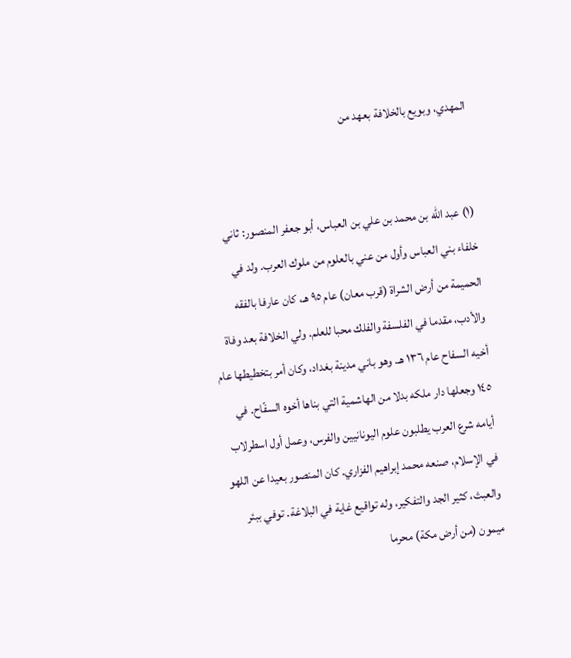المهدي، وبويع بالخلافة بعهد من


(١) عبد اللّه بن محمد بن علي بن العباس، أبو جعفر المنصور: ثاني خلفاء بني العباس وأول من عني بالعلوم من ملوك العرب. ولد في الحميمة من أرض الشراة (قرب معان) عام ٩٥ هـ، كان عارفا بالفقه والأدب، مقدما في الفلسفة والفلك محبا للعلم. ولي الخلافة بعد وفاة أخيه السفاح عام ١٣٦ هـ. وهو باني مدينة بغداد، وكان أمر بتخطيطها عام ١٤٥ وجعلها دار ملكه بدلا من الهاشمية التي بناها أخوه السفّاح. في أيامه شرع العرب يطلبون علوم اليونانيين والفرس، وعمل أول اسطرلاب في الإسلام، صنعه محمد إبراهيم الفزاري. كان المنصور بعيدا عن اللهو والعبث، كثير الجد والتفكير، وله تواقيع غاية في البلاغة. توفي ببئر ميمون (من أرض مكة) محرما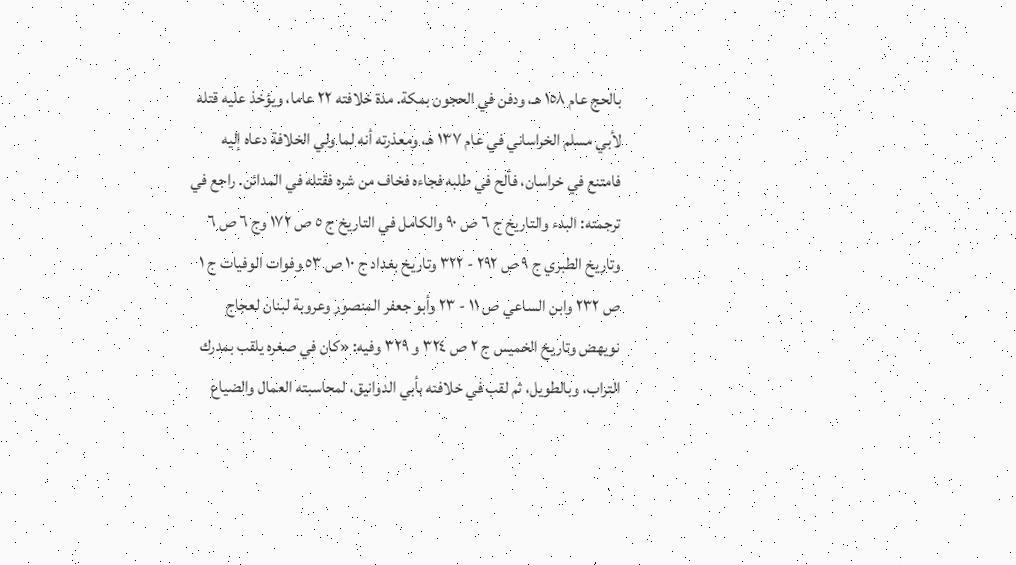بالحج عام ١٥٨ هـ، ودفن في الحجون بمكة. مدة خلافته ٢٢ عاما، ويؤخذ عليه قتله لأبي مسلم الخراساني في عام ١٣٧ هـ، ومعذرته أنه لما ولي الخلافة دعاه إليه فامتنع في خراسان، فألح في طلبه فجاءه فخاف من شره فقتله في المدائن. راجع في ترجمته: البدء والتاريخ ج ٦ ص ٩٠ والكامل في التاريخ ج ٥ ص ١٧٢ وج ٦ ص ٦ وتاريخ الطبري ج ٩ ص ٢٩٢ - ٣٢٢ وتاريخ بغداد ج ١٠ ص ٥٣ وفوات الوفيات ج ١ ص ٢٣٢ وابن الساعي ص ١١ - ٢٣ وأبو جعفر المنصور وعروبة لبنان لعجاج نويهض وتاريخ الخميس ج ٢ ص ٣٢٤ و ٣٢٩ وفيه: «كان في صغره يلقب بمدرك التراب، وبالطويل، ثم لقب في خلافته بأبي الدوانيق، لمحاسبته العمال والضياع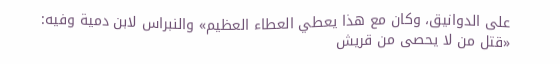على الدوانيق، وكان مع هذا يعطي العطاء العظيم» والنبراس لابن دمية وفيه: «قتل من لا يحصى من قريش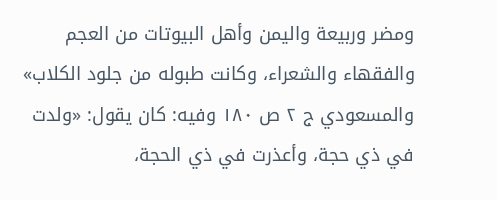ومضر وربيعة واليمن وأهل البيوتات من العجم والفقهاء والشعراء، وكانت طبوله من جلود الكلاب» والمسعودي ج ٢ ص ١٨٠ وفيه: كان يقول: «ولدت في ذي حجة، وأعذرت في ذي الحجة،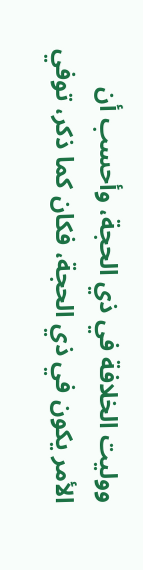ووليت الخلافة في ذي الحجة، وأحسب أن الأمر يكون في ذي الحجة، فكان كما ذكر، توفي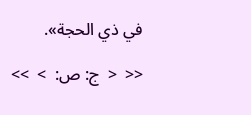في ذي الحجة».

<<  <  ج: ص:  >  >>